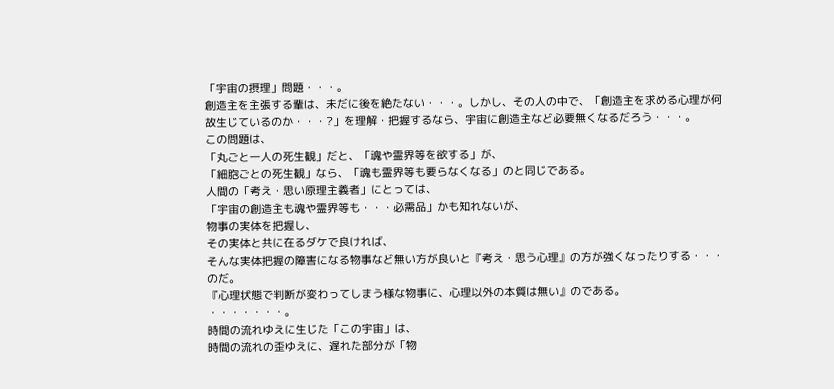「宇宙の摂理」問題・・・。
創造主を主張する輩は、未だに後を絶たない・・・。しかし、その人の中で、「創造主を求める心理が何故生じているのか・・・?」を理解・把握するなら、宇宙に創造主など必要無くなるだろう・・・。
この問題は、
「丸ごと一人の死生観」だと、「魂や霊界等を欲する」が、
「細胞ごとの死生観」なら、「魂も霊界等も要らなくなる」のと同じである。
人間の「考え・思い原理主義者」にとっては、
「宇宙の創造主も魂や霊界等も・・・必需品」かも知れないが、
物事の実体を把握し、
その実体と共に在るダケで良ければ、
そんな実体把握の障害になる物事など無い方が良いと『考え・思う心理』の方が強くなったりする・・・のだ。
『心理状態で判断が変わってしまう様な物事に、心理以外の本質は無い』のである。
・・・・・・・。
時間の流れゆえに生じた「この宇宙」は、
時間の流れの歪ゆえに、遅れた部分が「物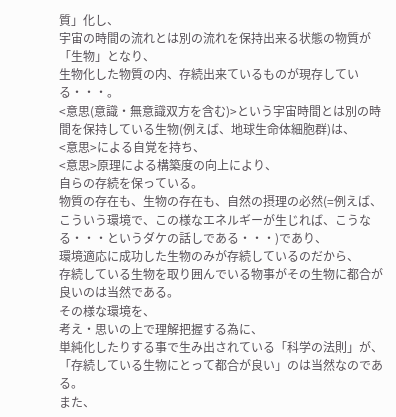質」化し、
宇宙の時間の流れとは別の流れを保持出来る状態の物質が「生物」となり、
生物化した物質の内、存続出来ているものが現存している・・・。
<意思(意識・無意識双方を含む)>という宇宙時間とは別の時間を保持している生物(例えば、地球生命体細胞群)は、
<意思>による自覚を持ち、
<意思>原理による構築度の向上により、
自らの存続を保っている。
物質の存在も、生物の存在も、自然の摂理の必然(=例えば、こういう環境で、この様なエネルギーが生じれば、こうなる・・・というダケの話しである・・・)であり、
環境適応に成功した生物のみが存続しているのだから、
存続している生物を取り囲んでいる物事がその生物に都合が良いのは当然である。
その様な環境を、
考え・思いの上で理解把握する為に、
単純化したりする事で生み出されている「科学の法則」が、
「存続している生物にとって都合が良い」のは当然なのである。
また、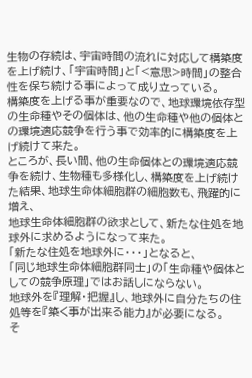生物の存続は、宇宙時間の流れに対応して構築度を上げ続け、「宇宙時間」と「<意思>時間」の整合性を保ち続ける事によって成り立っている。
構築度を上げる事が重要なので、地球環境依存型の生命種やその個体は、他の生命種や他の個体との環境適応競争を行う事で効率的に構築度を上げ続けて来た。
ところが、長い間、他の生命個体との環境適応競争を続け、生物種も多様化し、構築度を上げ続けた結果、地球生命体細胞群の細胞数も、飛躍的に増え、
地球生命体細胞群の欲求として、新たな住処を地球外に求めるようになって来た。
「新たな住処を地球外に・・・」となると、
「同じ地球生命体細胞群同士」の「生命種や個体としての競争原理」ではお話しにならない。
地球外を『理解・把握』し、地球外に自分たちの住処等を『築く事が出来る能力』が必要になる。
そ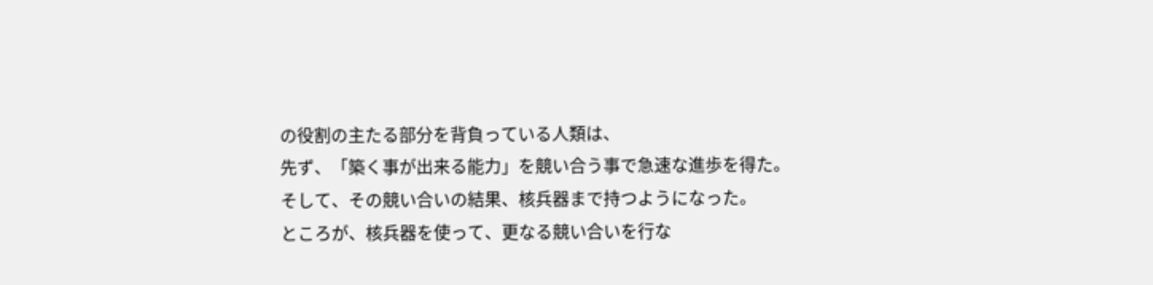の役割の主たる部分を背負っている人類は、
先ず、「築く事が出来る能力」を競い合う事で急速な進歩を得た。
そして、その競い合いの結果、核兵器まで持つようになった。
ところが、核兵器を使って、更なる競い合いを行な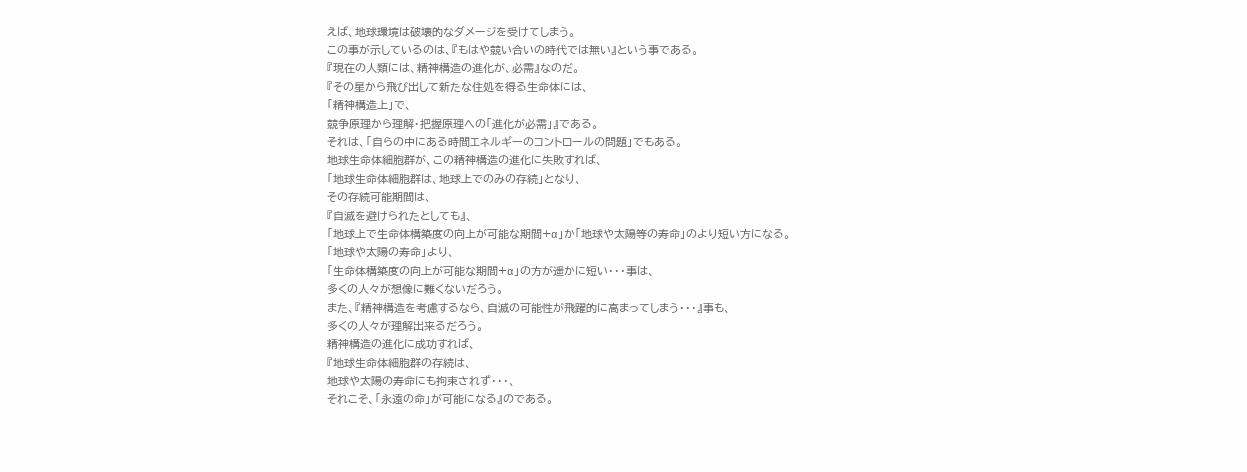えば、地球環境は破壊的なダメージを受けてしまう。
この事が示しているのは、『もはや競い合いの時代では無い』という事である。
『現在の人類には、精神構造の進化が、必需』なのだ。
『その星から飛び出して新たな住処を得る生命体には、
「精神構造上」で、
競争原理から理解・把握原理への「進化が必需」』である。
それは、「自らの中にある時間エネルギーのコントロールの問題」でもある。
地球生命体細胞群が、この精神構造の進化に失敗すれば、
「地球生命体細胞群は、地球上でのみの存続」となり、
その存続可能期間は、
『自滅を避けられたとしても』、
「地球上で生命体構築度の向上が可能な期間+α」か「地球や太陽等の寿命」のより短い方になる。
「地球や太陽の寿命」より、
「生命体構築度の向上が可能な期間+α」の方が遥かに短い・・・事は、
多くの人々が想像に難くないだろう。
また、『精神構造を考慮するなら、自滅の可能性が飛躍的に高まってしまう・・・』事も、
多くの人々が理解出来るだろう。
精神構造の進化に成功すれば、
『地球生命体細胞群の存続は、
地球や太陽の寿命にも拘束されず・・・、
それこそ、「永遠の命」が可能になる』のである。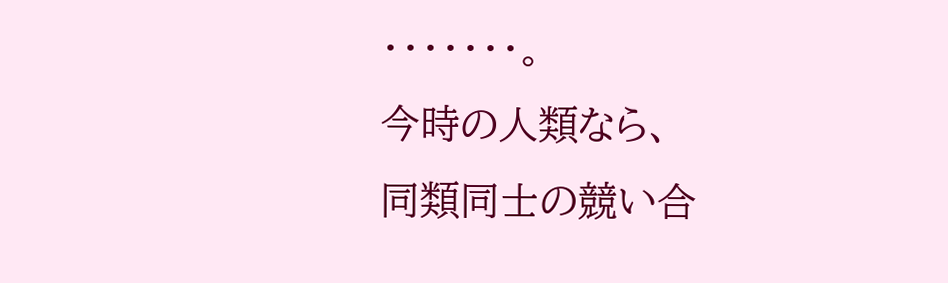・・・・・・・。
今時の人類なら、
同類同士の競い合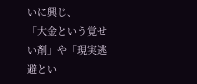いに興じ、
「大金という覚せい剤」や「現実逃避とい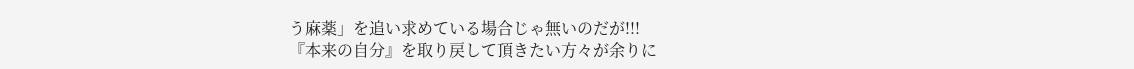う麻薬」を追い求めている場合じゃ無いのだが!!!
『本来の自分』を取り戻して頂きたい方々が余りに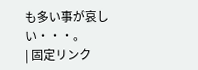も多い事が哀しい・・・。
| 固定リンク